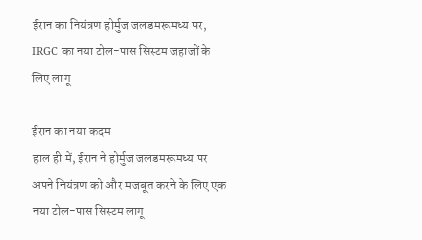ईरान का नियंत्रण होर्मुज जलडमरूमध्य पर, IRGC का नया टोल-पास सिस्टम जहाजों के लिए लागू

ईरान का नया कदम
हाल ही में, ईरान ने होर्मुज जलडमरूमध्य पर अपने नियंत्रण को और मजबूत करने के लिए एक नया टोल-पास सिस्टम लागू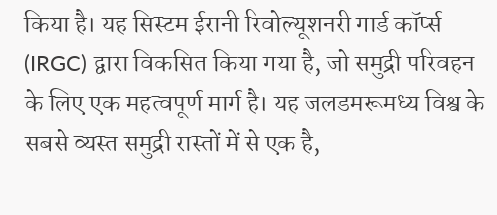किया है। यह सिस्टम ईरानी रिवोल्यूशनरी गार्ड कॉर्प्स (IRGC) द्वारा विकसित किया गया है, जो समुद्री परिवहन के लिए एक महत्वपूर्ण मार्ग है। यह जलडमरूमध्य विश्व के सबसे व्यस्त समुद्री रास्तों में से एक है,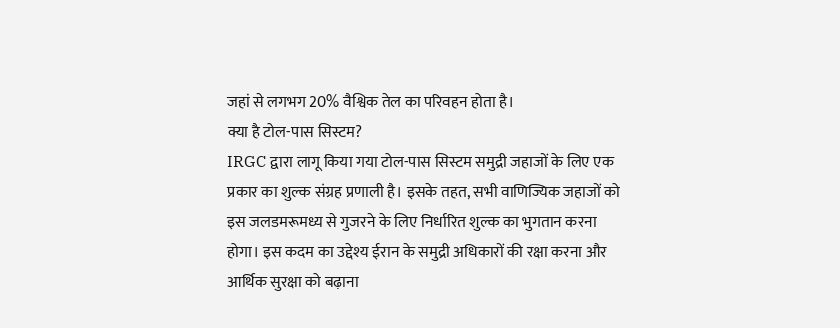जहां से लगभग 20% वैश्विक तेल का परिवहन होता है।
क्या है टोल-पास सिस्टम?
IRGC द्वारा लागू किया गया टोल-पास सिस्टम समुद्री जहाजों के लिए एक प्रकार का शुल्क संग्रह प्रणाली है। इसके तहत, सभी वाणिज्यिक जहाजों को इस जलडमरूमध्य से गुजरने के लिए निर्धारित शुल्क का भुगतान करना होगा। इस कदम का उद्देश्य ईरान के समुद्री अधिकारों की रक्षा करना और आर्थिक सुरक्षा को बढ़ाना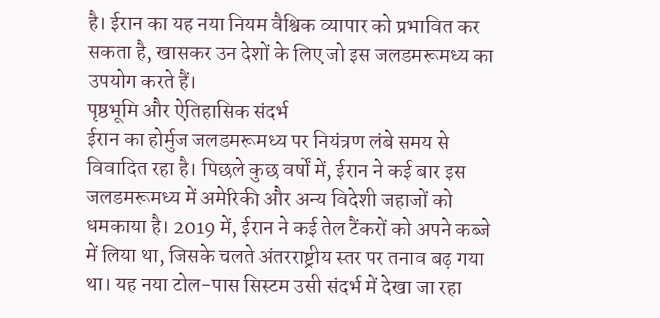है। ईरान का यह नया नियम वैश्विक व्यापार को प्रभावित कर सकता है, खासकर उन देशों के लिए जो इस जलडमरूमध्य का उपयोग करते हैं।
पृष्ठभूमि और ऐतिहासिक संदर्भ
ईरान का होर्मुज जलडमरूमध्य पर नियंत्रण लंबे समय से विवादित रहा है। पिछले कुछ वर्षों में, ईरान ने कई बार इस जलडमरूमध्य में अमेरिकी और अन्य विदेशी जहाजों को धमकाया है। 2019 में, ईरान ने कई तेल टैंकरों को अपने कब्जे में लिया था, जिसके चलते अंतरराष्ट्रीय स्तर पर तनाव बढ़ गया था। यह नया टोल-पास सिस्टम उसी संदर्भ में देखा जा रहा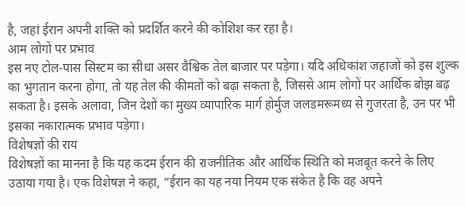है, जहां ईरान अपनी शक्ति को प्रदर्शित करने की कोशिश कर रहा है।
आम लोगों पर प्रभाव
इस नए टोल-पास सिस्टम का सीधा असर वैश्विक तेल बाजार पर पड़ेगा। यदि अधिकांश जहाजों को इस शुल्क का भुगतान करना होगा, तो यह तेल की कीमतों को बढ़ा सकता है, जिससे आम लोगों पर आर्थिक बोझ बढ़ सकता है। इसके अलावा, जिन देशों का मुख्य व्यापारिक मार्ग होर्मुज जलडमरूमध्य से गुजरता है, उन पर भी इसका नकारात्मक प्रभाव पड़ेगा।
विशेषज्ञों की राय
विशेषज्ञों का मानना है कि यह कदम ईरान की राजनीतिक और आर्थिक स्थिति को मजबूत करने के लिए उठाया गया है। एक विशेषज्ञ ने कहा, “ईरान का यह नया नियम एक संकेत है कि वह अपने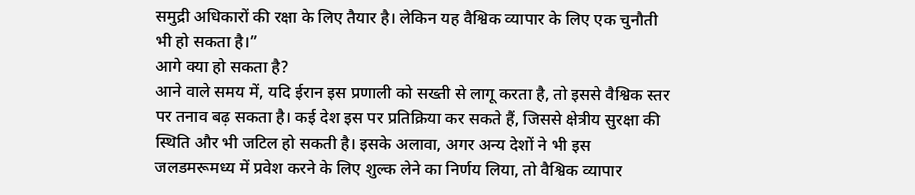समुद्री अधिकारों की रक्षा के लिए तैयार है। लेकिन यह वैश्विक व्यापार के लिए एक चुनौती भी हो सकता है।”
आगे क्या हो सकता है?
आने वाले समय में, यदि ईरान इस प्रणाली को सख्ती से लागू करता है, तो इससे वैश्विक स्तर पर तनाव बढ़ सकता है। कई देश इस पर प्रतिक्रिया कर सकते हैं, जिससे क्षेत्रीय सुरक्षा की स्थिति और भी जटिल हो सकती है। इसके अलावा, अगर अन्य देशों ने भी इस जलडमरूमध्य में प्रवेश करने के लिए शुल्क लेने का निर्णय लिया, तो वैश्विक व्यापार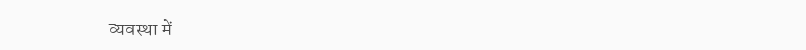व्यवस्था में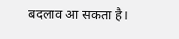बदलाव आ सकता है।